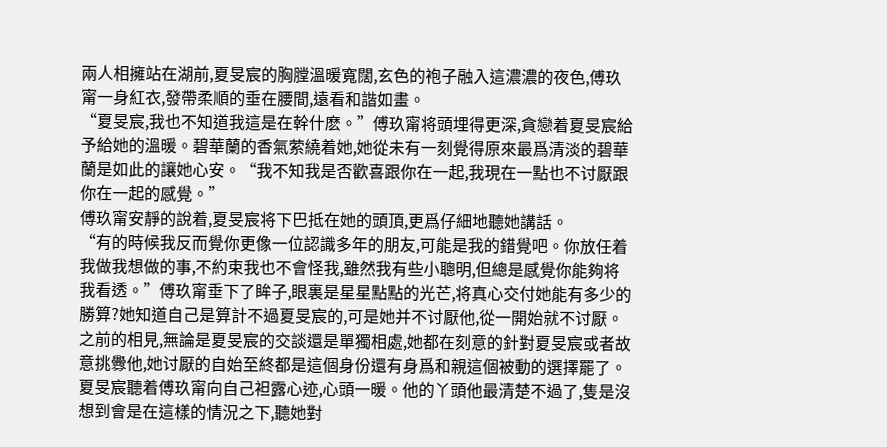兩人相擁站在湖前,夏旻宸的胸膛溫暖寬闊,玄色的袍子融入這濃濃的夜色,傅玖甯一身紅衣,發帶柔順的垂在腰間,遠看和諧如畫。
“夏旻宸,我也不知道我這是在幹什麽。”傅玖甯将頭埋得更深,貪戀着夏旻宸給予給她的溫暖。碧華蘭的香氣萦繞着她,她從未有一刻覺得原來最爲清淡的碧華蘭是如此的讓她心安。“我不知我是否歡喜跟你在一起,我現在一點也不讨厭跟你在一起的感覺。”
傅玖甯安靜的說着,夏旻宸将下巴抵在她的頭頂,更爲仔細地聽她講話。
“有的時候我反而覺你更像一位認識多年的朋友,可能是我的錯覺吧。你放任着我做我想做的事,不約束我也不會怪我,雖然我有些小聰明,但總是感覺你能夠将我看透。”傅玖甯垂下了眸子,眼裏是星星點點的光芒,将真心交付她能有多少的勝算?她知道自己是算計不過夏旻宸的,可是她并不讨厭他,從一開始就不讨厭。
之前的相見,無論是夏旻宸的交談還是單獨相處,她都在刻意的針對夏旻宸或者故意挑釁他,她讨厭的自始至終都是這個身份還有身爲和親這個被動的選擇罷了。
夏旻宸聽着傅玖甯向自己袒露心迹,心頭一暖。他的丫頭他最清楚不過了,隻是沒想到會是在這樣的情況之下,聽她對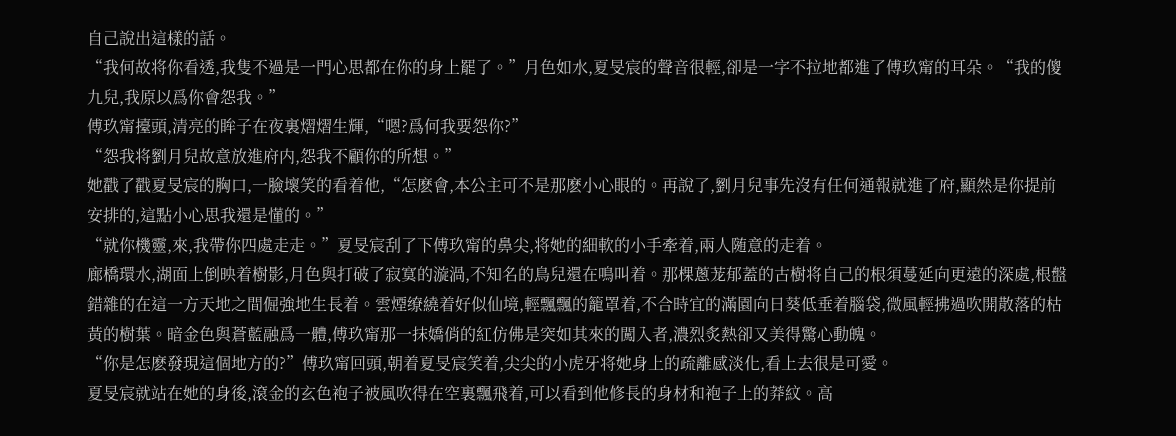自己說出這樣的話。
“我何故将你看透,我隻不過是一門心思都在你的身上罷了。”月色如水,夏旻宸的聲音很輕,卻是一字不拉地都進了傅玖甯的耳朵。“我的傻九兒,我原以爲你會怨我。”
傅玖甯擡頭,清亮的眸子在夜裏熠熠生輝,“嗯?爲何我要怨你?”
“怨我将劉月兒故意放進府内,怨我不顧你的所想。”
她戳了戳夏旻宸的胸口,一臉壞笑的看着他,“怎麽會,本公主可不是那麽小心眼的。再說了,劉月兒事先沒有任何通報就進了府,顯然是你提前安排的,這點小心思我還是懂的。”
“就你機靈,來,我帶你四處走走。”夏旻宸刮了下傅玖甯的鼻尖,将她的細軟的小手牽着,兩人随意的走着。
廊橋環水,湖面上倒映着樹影,月色與打破了寂寞的漩渦,不知名的鳥兒還在鳴叫着。那棵蔥茏郁蓋的古樹将自己的根須蔓延向更遠的深處,根盤錯雜的在這一方天地之間倔強地生長着。雲煙缭繞着好似仙境,輕飄飄的籠罩着,不合時宜的滿園向日葵低垂着腦袋,微風輕拂過吹開散落的枯黃的樹葉。暗金色與蒼藍融爲一體,傅玖甯那一抹嬌俏的紅仿佛是突如其來的闖入者,濃烈炙熱卻又美得驚心動魄。
“你是怎麽發現這個地方的?”傅玖甯回頭,朝着夏旻宸笑着,尖尖的小虎牙将她身上的疏離感淡化,看上去很是可愛。
夏旻宸就站在她的身後,滾金的玄色袍子被風吹得在空裏飄飛着,可以看到他修長的身材和袍子上的莽紋。高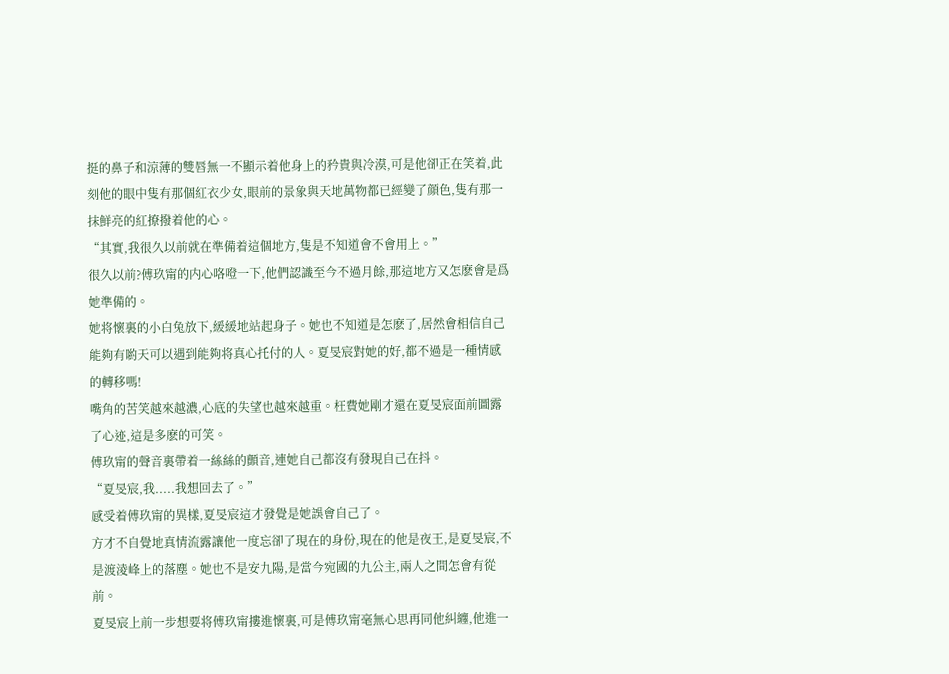挺的鼻子和涼薄的雙唇無一不顯示着他身上的矜貴與冷漠,可是他卻正在笑着,此刻他的眼中隻有那個紅衣少女,眼前的景象與天地萬物都已經變了顔色,隻有那一抹鮮亮的紅撩撥着他的心。
“其實,我很久以前就在準備着這個地方,隻是不知道會不會用上。”
很久以前?傅玖甯的内心咯噔一下,他們認識至今不過月餘,那這地方又怎麽會是爲她準備的。
她将懷裏的小白兔放下,緩緩地站起身子。她也不知道是怎麽了,居然會相信自己能夠有喲天可以遇到能夠将真心托付的人。夏旻宸對她的好,都不過是一種情感的轉移嗎!
嘴角的苦笑越來越濃,心底的失望也越來越重。枉費她剛才還在夏旻宸面前圖露了心迹,這是多麽的可笑。
傅玖甯的聲音裏帶着一絲絲的顫音,連她自己都沒有發現自己在抖。
“夏旻宸,我.....我想回去了。”
感受着傅玖甯的異樣,夏旻宸這才發覺是她誤會自己了。
方才不自覺地真情流露讓他一度忘卻了現在的身份,現在的他是夜王,是夏旻宸,不是渡淩峰上的落塵。她也不是安九陽,是當今宛國的九公主,兩人之間怎會有從前。
夏旻宸上前一步想要将傅玖甯摟進懷裏,可是傅玖甯毫無心思再同他糾纏,他進一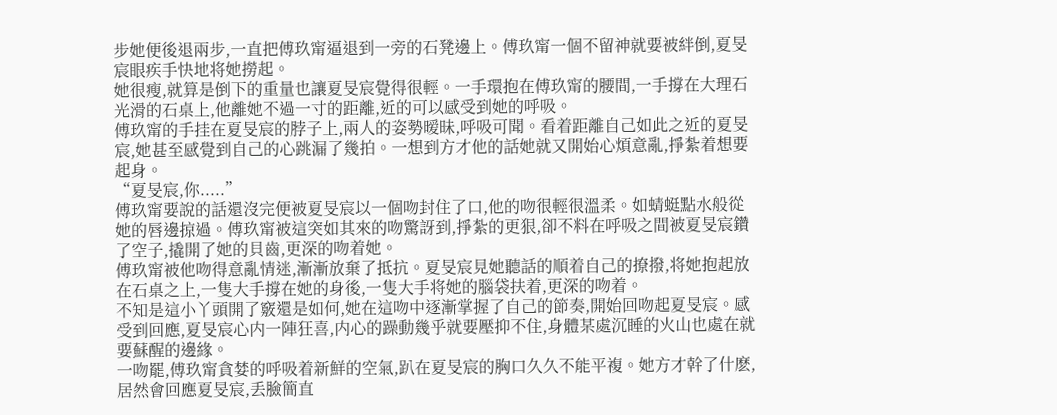步她便後退兩步,一直把傅玖甯逼退到一旁的石凳邊上。傅玖甯一個不留神就要被絆倒,夏旻宸眼疾手快地将她撈起。
她很瘦,就算是倒下的重量也讓夏旻宸覺得很輕。一手環抱在傅玖甯的腰間,一手撐在大理石光滑的石桌上,他離她不過一寸的距離,近的可以感受到她的呼吸。
傅玖甯的手挂在夏旻宸的脖子上,兩人的姿勢暧昧,呼吸可聞。看着距離自己如此之近的夏旻宸,她甚至感覺到自己的心跳漏了幾拍。一想到方才他的話她就又開始心煩意亂,掙紮着想要起身。
“夏旻宸,你.....”
傅玖甯要說的話還沒完便被夏旻宸以一個吻封住了口,他的吻很輕很溫柔。如蜻蜓點水般從她的唇邊掠過。傅玖甯被這突如其來的吻驚訝到,掙紮的更狠,卻不料在呼吸之間被夏旻宸鑽了空子,撬開了她的貝齒,更深的吻着她。
傅玖甯被他吻得意亂情迷,漸漸放棄了抵抗。夏旻宸見她聽話的順着自己的撩撥,将她抱起放在石桌之上,一隻大手撐在她的身後,一隻大手将她的腦袋扶着,更深的吻着。
不知是這小丫頭開了竅還是如何,她在這吻中逐漸掌握了自己的節奏,開始回吻起夏旻宸。感受到回應,夏旻宸心内一陣狂喜,内心的躁動幾乎就要壓抑不住,身體某處沉睡的火山也處在就要蘇醒的邊緣。
一吻罷,傅玖甯貪婪的呼吸着新鮮的空氣,趴在夏旻宸的胸口久久不能平複。她方才幹了什麽,居然會回應夏旻宸,丢臉簡直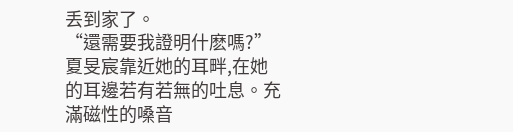丢到家了。
“還需要我證明什麽嗎?”夏旻宸靠近她的耳畔,在她的耳邊若有若無的吐息。充滿磁性的嗓音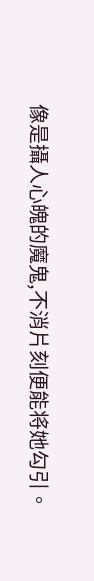像是攝人心魄的魔鬼,不消片刻便能将她勾引。